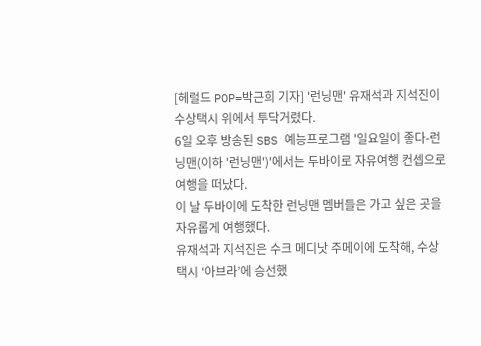[헤럴드 POP=박근희 기자] '런닝맨' 유재석과 지석진이 수상택시 위에서 투닥거렸다.
6일 오후 방송된 SBS 예능프로그램 '일요일이 좋다-런닝맨(이하 '런닝맨')'에서는 두바이로 자유여행 컨셉으로 여행을 떠났다.
이 날 두바이에 도착한 런닝맨 멤버들은 가고 싶은 곳을 자유롭게 여행했다.
유재석과 지석진은 수크 메디낫 주메이에 도착해, 수상 택시 ‘아브라’에 승선했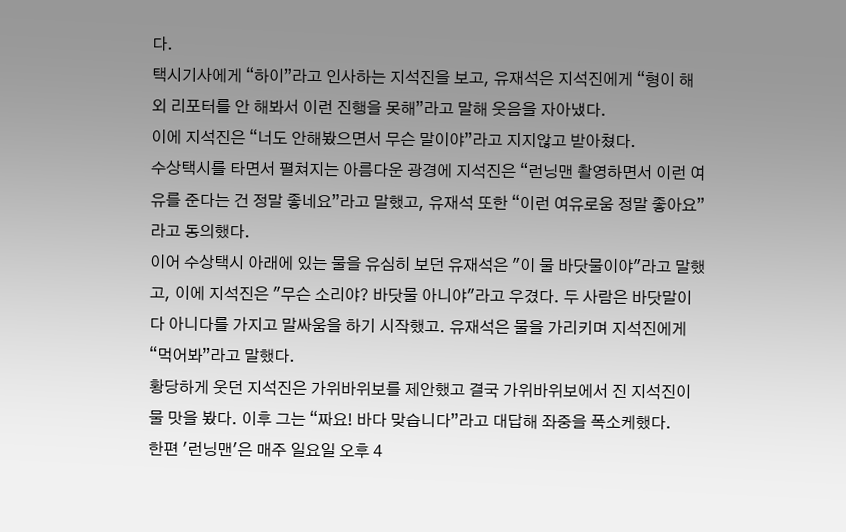다.
택시기사에게 “하이”라고 인사하는 지석진을 보고, 유재석은 지석진에게 “형이 해외 리포터를 안 해봐서 이런 진행을 못해”라고 말해 웃음을 자아냈다.
이에 지석진은 “너도 안해봤으면서 무슨 말이야”라고 지지않고 받아쳤다.
수상택시를 타면서 펼쳐지는 아름다운 광경에 지석진은 “런닝맨 촬영하면서 이런 여유를 준다는 건 정말 좋네요”라고 말했고, 유재석 또한 “이런 여유로움 정말 좋아요”라고 동의했다.
이어 수상택시 아래에 있는 물을 유심히 보던 유재석은 "이 물 바닷물이야"라고 말했고, 이에 지석진은 "무슨 소리야? 바닷물 아니야"라고 우겼다. 두 사람은 바닷말이다 아니다를 가지고 말싸움을 하기 시작했고. 유재석은 물을 가리키며 지석진에게 “먹어봐”라고 말했다.
황당하게 웃던 지석진은 가위바위보를 제안했고 결국 가위바위보에서 진 지석진이 물 맛을 봤다. 이후 그는 “짜요! 바다 맞습니다”라고 대답해 좌중을 폭소케했다.
한편 '런닝맨'은 매주 일요일 오후 4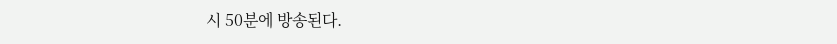시 50분에 방송된다.